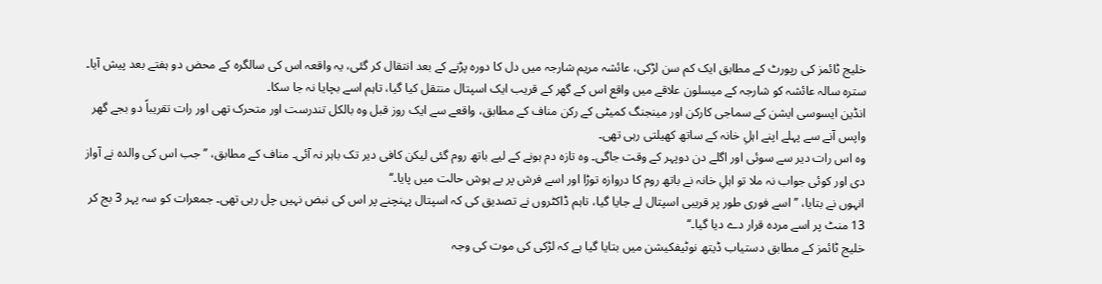خلیج ٹائمز کی رپورٹ کے مطابق ایک کم سن لڑکی، عائشہ مریم شارجہ میں دل کا دورہ پڑنے کے بعد انتقال کر گئی، یہ واقعہ اس کی سالگرہ کے محض دو ہفتے بعد پیش آیا۔ سترہ سالہ عائشہ کو شارجہ کے میسلون علاقے میں واقع اس کے گھر کے قریب ایک اسپتال منتقل کیا گیا، تاہم اسے بچایا نہ جا سکا۔
انڈین ایسوسی ایشن کے سماجی کارکن اور مینجنگ کمیٹی کے رکن مناف کے مطابق، واقعے سے ایک روز قبل وہ بالکل تندرست اور متحرک تھی اور رات تقریباً دو بجے گھر واپس آنے سے پہلے اپنے اہلِ خانہ کے ساتھ کھیلتی رہی تھی۔
وہ اس رات دیر سے سوئی اور اگلے دن دوپہر کے وقت جاگی۔ وہ تازہ دم ہونے کے لیے باتھ روم گئی لیکن کافی دیر تک باہر نہ آئی۔ مناف کے مطابق، ’’جب اس کی والدہ نے آواز دی اور کوئی جواب نہ ملا تو اہلِ خانہ نے باتھ روم کا دروازہ توڑا اور اسے فرش پر بے ہوش حالت میں پایا۔‘‘
انہوں نے بتایا، ’’اسے فوری طور پر قریبی اسپتال لے جایا گیا، تاہم ڈاکٹروں نے تصدیق کی کہ اسپتال پہنچنے پر اس کی نبض نہیں چل رہی تھی۔ جمعرات کو سہ پہر 3 بج کر 13 منٹ پر اسے مردہ قرار دے دیا گیا۔‘‘
خلیج ٹائمز کے مطابق دستیاب ڈیتھ نوٹیفکیشن میں بتایا گیا ہے کہ لڑکی کی موت کی وجہ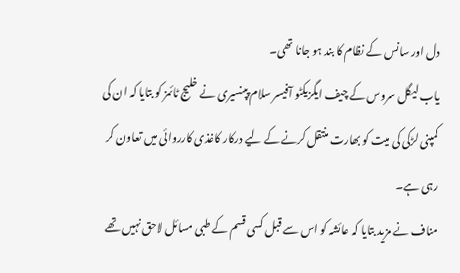دل اور سانس کے نظام کا بند ہو جانا تھی۔
یاب لیگل سروس کے چیف ایگزیکٹو آفیسر سلام پپنسیری نے خلیج ٹائمز کو بتایا کہ ان کی کمپنی لڑکی کی میت کو بھارت منتقل کرنے کے لیے درکار کاغذی کارروائی میں تعاون کر رہی ہے۔
مناف نے مزید بتایا کہ عائشہ کو اس سے قبل کسی قسم کے طبی مسائل لاحق نہیں تھے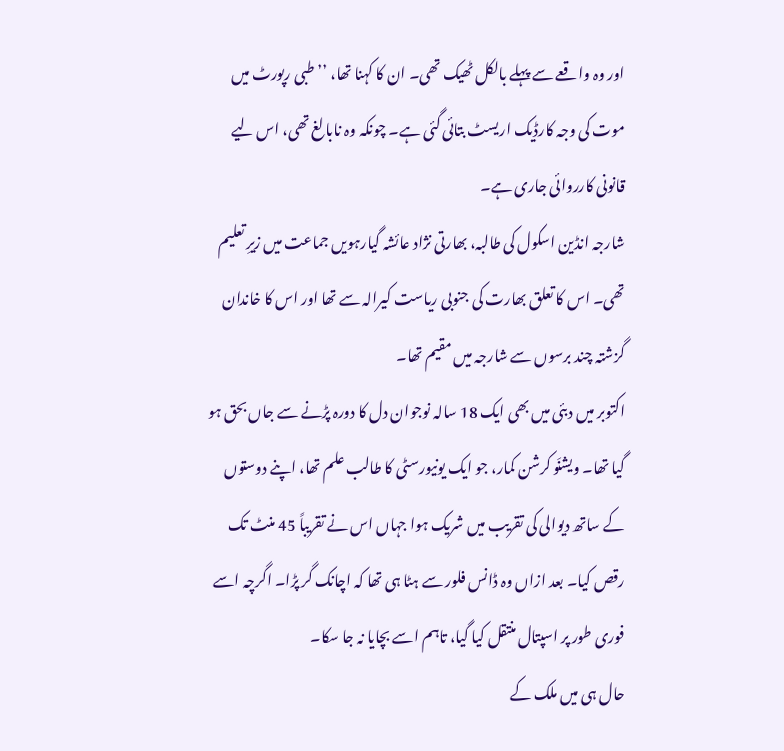اور وہ واقعے سے پہلے بالکل ٹھیک تھی۔ ان کا کہنا تھا، ’’طبی رپورٹ میں موت کی وجہ کارڈیک اریسٹ بتائی گئی ہے۔ چونکہ وہ نابالغ تھی، اس لیے قانونی کارروائی جاری ہے۔
شارجہ انڈین اسکول کی طالبہ، بھارتی نژاد عائشہ گیارہویں جماعت میں زیرِ تعلیم تھی۔ اس کا تعلق بھارت کی جنوبی ریاست کیرالہ سے تھا اور اس کا خاندان گزشتہ چند برسوں سے شارجہ میں مقیم تھا۔
اکتوبر میں دبئی میں بھی ایک 18 سالہ نوجوان دل کا دورہ پڑنے سے جاں بحق ہو گیا تھا۔ ویشنَو کرشن کمار، جو ایک یونیورسٹی کا طالب علم تھا، اپنے دوستوں کے ساتھ دیوالی کی تقریب میں شریک ہوا جہاں اس نے تقریباً 45 منٹ تک رقص کیا۔ بعد ازاں وہ ڈانس فلور سے ہٹا ہی تھا کہ اچانک گر پڑا۔ اگرچہ اسے فوری طور پر اسپتال منتقل کیا گیا، تاہم اسے بچایا نہ جا سکا۔
حال ہی میں ملک کے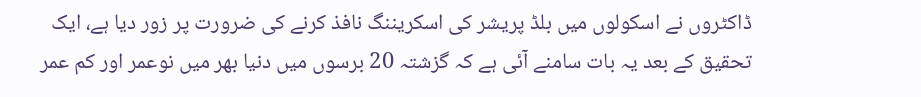ڈاکٹروں نے اسکولوں میں بلڈ پریشر کی اسکریننگ نافذ کرنے کی ضرورت پر زور دیا ہے، ایک تحقیق کے بعد یہ بات سامنے آئی ہے کہ گزشتہ 20 برسوں میں دنیا بھر میں نوعمر اور کم عمر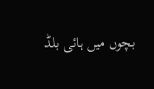بچوں میں ہائی بلڈ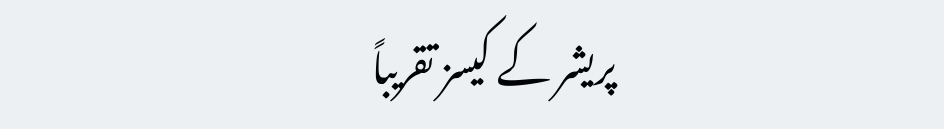پریشر کے کیسز تقریباً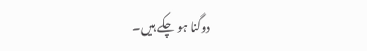دوگنا ہو چکے ہیں۔